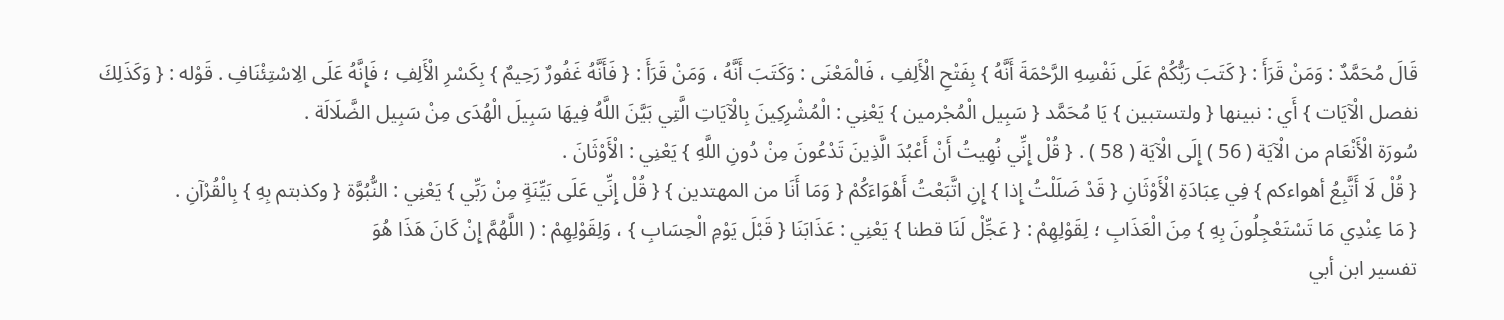قَالَ مُحَمَّدٌ : وَمَنْ قَرَأَ : { كَتَبَ رَبُّكُمْ عَلَى نَفْسِهِ الرَّحْمَةَ أَنَّهُ } بِفَتْحِ الْأَلِفِ ، فَالْمَعْنَى : وَكَتَبَ أَنَّهُ ، وَمَنْ قَرَأَ : { فَأَنَّهُ غَفُورٌ رَحِيمٌ } بِكَسْرِ الْأَلِفِ ؛ فَإِنَّهُ عَلَى الِاسْتِئْنَافِ . قَوْله : { وَكَذَلِكَ نفصل الْآيَات } أَي : نبينها { ولتستبين } يَا مُحَمَّد { سَبِيل الْمُجْرمين } يَعْنِي : الْمُشْرِكِينَ بِالْآيَاتِ الَّتِي بَيَّنَ اللَّهُ فِيهَا سَبِيلَ الْهُدَى مِنْ سَبِيل الضَّلَالَة .
سُورَة الْأَنْعَام من الْآيَة ( 56 ) إِلَى الْآيَة ( 58 ) . { قُلْ إِنِّي نُهِيتُ أَنْ أَعْبُدَ الَّذِينَ تَدْعُونَ مِنْ دُونِ اللَّهِ } يَعْنِي : الْأَوْثَانَ .
{ قُلْ لَا أَتَّبِعُ أهواءكم } فِي عِبَادَةِ الْأَوْثَانِ { قَدْ ضَلَلْتُ إِذا } إِنِ اتَّبَعْتُ أَهْوَاءَكُمْ { وَمَا أَنَا من المهتدين } { قُلْ إِنِّي عَلَى بَيِّنَةٍ مِنْ رَبِّي } يَعْنِي : النُّبُوَّة { وكذبتم بِهِ } بِالْقُرْآنِ .
{ مَا عِنْدِي مَا تَسْتَعْجِلُونَ بِهِ } مِنَ الْعَذَابِ ؛ لِقَوْلِهِمْ : { عَجِّلْ لَنَا قطنا } يَعْنِي : عَذَابَنَا { قَبْلَ يَوْمِ الْحِسَابِ } ، وَلِقَوْلِهِمْ : ( اللَّهُمَّ إِنْ كَانَ هَذَا هُوَ
تفسير ابن أبي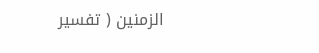الزمنين ( تفسير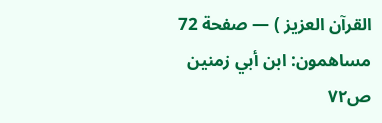القرآن العزيز ) — صفحة 72
مساهمون: ابن أبي زمنين
ص٧٢